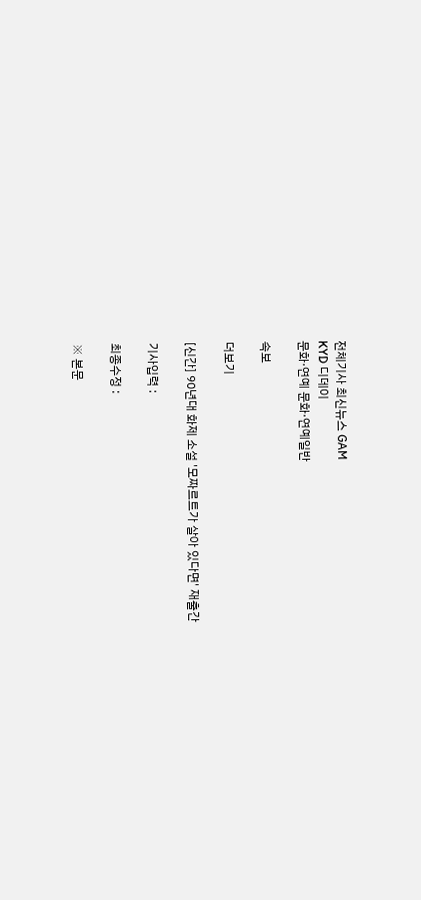전체기사 최신뉴스 GAM
KYD 디데이
문화·연예 문화·연예일반

속보

더보기

[신간] 90년대 화제 소설 '모짜르트가 살아 있다면' 재출간

기사입력 :

최종수정 :

※ 본문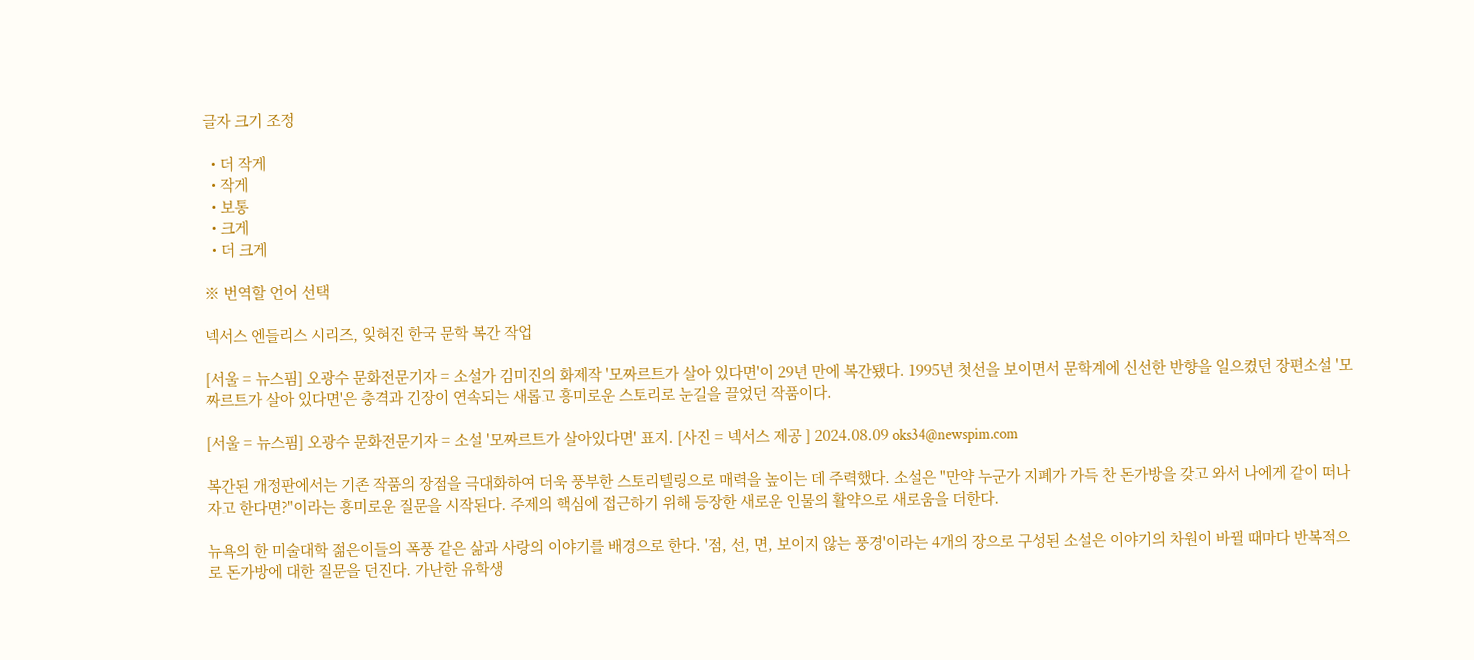글자 크기 조정

  • 더 작게
  • 작게
  • 보통
  • 크게
  • 더 크게

※ 번역할 언어 선택

넥서스 엔들리스 시리즈, 잊혀진 한국 문학 복간 작업

[서울 = 뉴스핌] 오광수 문화전문기자 = 소설가 김미진의 화제작 '모짜르트가 살아 있다면'이 29년 만에 복간됐다. 1995년 첫선을 보이면서 문학계에 신선한 반향을 일으켰던 장편소설 '모짜르트가 살아 있다면'은 충격과 긴장이 연속되는 새롭고 흥미로운 스토리로 눈길을 끌었던 작품이다.

[서울 = 뉴스핌] 오광수 문화전문기자 = 소설 '모짜르트가 살아있다면' 표지. [사진 = 넥서스 제공 ] 2024.08.09 oks34@newspim.com

복간된 개정판에서는 기존 작품의 장점을 극대화하여 더욱 풍부한 스토리텔링으로 매력을 높이는 데 주력했다. 소설은 "만약 누군가 지폐가 가득 찬 돈가방을 갖고 와서 나에게 같이 떠나자고 한다면?"이라는 흥미로운 질문을 시작된다. 주제의 핵심에 접근하기 위해 등장한 새로운 인물의 활약으로 새로움을 더한다.

뉴욕의 한 미술대학 젊은이들의 폭풍 같은 삶과 사랑의 이야기를 배경으로 한다. '점, 선, 면, 보이지 않는 풍경'이라는 4개의 장으로 구성된 소설은 이야기의 차원이 바뀔 때마다 반복적으로 돈가방에 대한 질문을 던진다. 가난한 유학생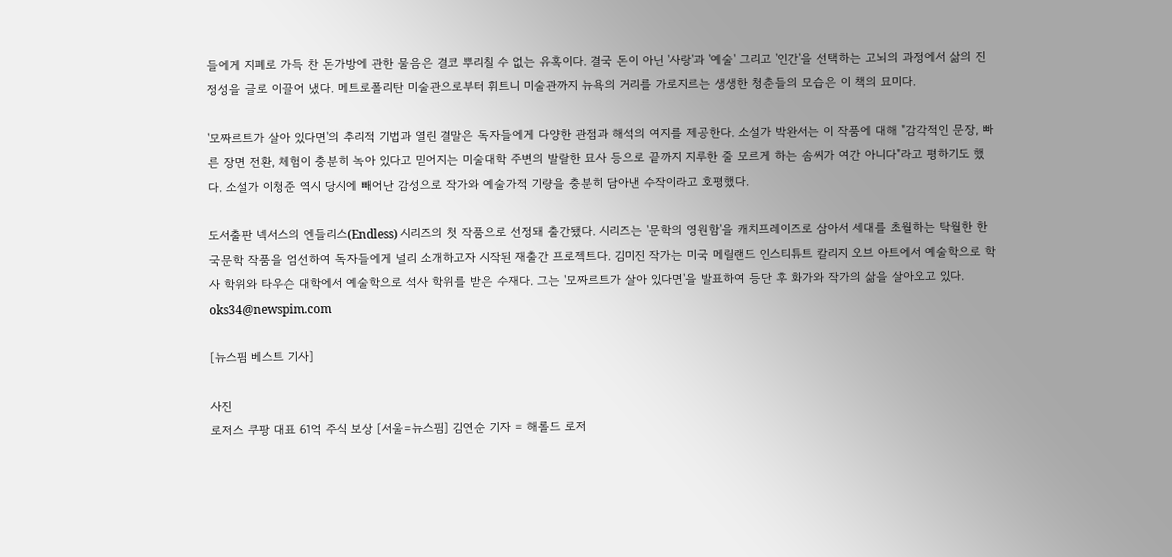들에게 지폐로 가득 찬 돈가방에 관한 물음은 결코 뿌리칠 수 없는 유혹이다. 결국 돈이 아닌 '사랑'과 '예술' 그리고 '인간'을 선택하는 고뇌의 과정에서 삶의 진정성을 글로 이끌어 냈다. 메트로폴리탄 미술관으로부터 휘트니 미술관까지 뉴욕의 거리를 가로지르는 생생한 청춘들의 모습은 이 책의 묘미다.

'모짜르트가 살아 있다면'의 추리적 기법과 열린 결말은 독자들에게 다양한 관점과 해석의 여지를 제공한다. 소설가 박완서는 이 작품에 대해 "감각적인 문장, 빠른 장면 전환, 체험이 충분히 녹아 있다고 믿어지는 미술대학 주변의 발랄한 묘사 등으로 끝까지 지루한 줄 모르게 하는 솜씨가 여간 아니다"라고 평하기도 했다. 소설가 이청준 역시 당시에 빼어난 감성으로 작가와 예술가적 기량을 충분히 담아낸 수작이라고 호평했다.

도서출판 넥서스의 엔들리스(Endless) 시리즈의 첫 작품으로 선정돼 출간됐다. 시리즈는 '문학의 영원함'을 캐치프레이즈로 삼아서 세대를 초월하는 탁월한 한국문학 작품을 엄선하여 독자들에게 널리 소개하고자 시작된 재출간 프로젝트다. 김미진 작가는 미국 메릴랜드 인스티튜트 칼리지 오브 아트에서 예술학으로 학사 학위와 타우슨 대학에서 예술학으로 석사 학위를 받은 수재다. 그는 '모짜르트가 살아 있다면'을 발표하여 등단 후 화가와 작가의 삶을 살아오고 있다.  oks34@newspim.com

[뉴스핌 베스트 기사]

사진
로저스 쿠팡 대표 61억 주식 보상 [서울=뉴스핌] 김연순 기자 = 해롤드 로저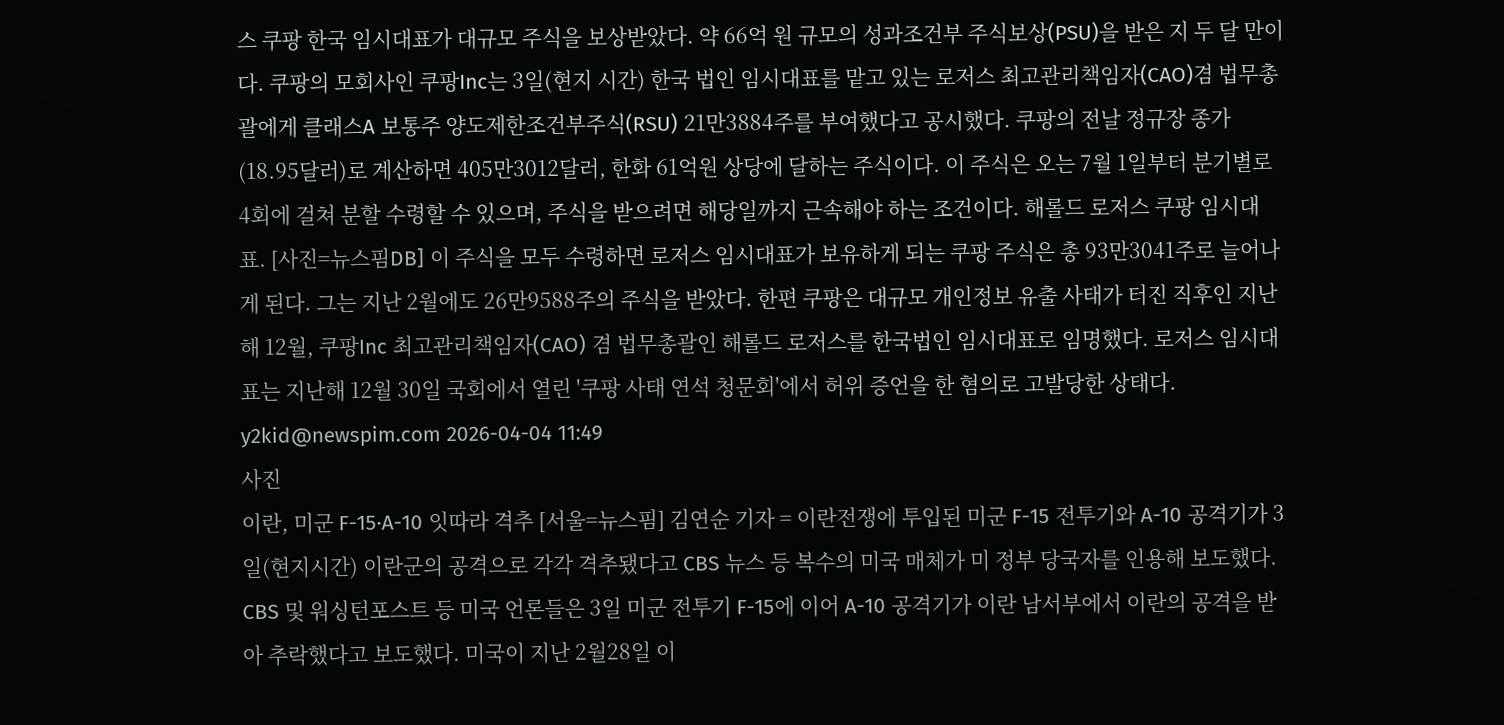스 쿠팡 한국 임시대표가 대규모 주식을 보상받았다. 약 66억 원 규모의 성과조건부 주식보상(PSU)을 받은 지 두 달 만이다. 쿠팡의 모회사인 쿠팡Inc는 3일(현지 시간) 한국 법인 임시대표를 맡고 있는 로저스 최고관리책임자(CAO)겸 법무총괄에게 클래스A 보통주 양도제한조건부주식(RSU) 21만3884주를 부여했다고 공시했다. 쿠팡의 전날 정규장 종가(18.95달러)로 계산하면 405만3012달러, 한화 61억원 상당에 달하는 주식이다. 이 주식은 오는 7월 1일부터 분기별로 4회에 걸쳐 분할 수령할 수 있으며, 주식을 받으려면 해당일까지 근속해야 하는 조건이다. 해롤드 로저스 쿠팡 임시대표. [사진=뉴스핌DB] 이 주식을 모두 수령하면 로저스 임시대표가 보유하게 되는 쿠팡 주식은 총 93만3041주로 늘어나게 된다. 그는 지난 2월에도 26만9588주의 주식을 받았다. 한편 쿠팡은 대규모 개인정보 유출 사태가 터진 직후인 지난해 12월, 쿠팡Inc 최고관리책임자(CAO) 겸 법무총괄인 해롤드 로저스를 한국법인 임시대표로 임명했다. 로저스 임시대표는 지난해 12월 30일 국회에서 열린 '쿠팡 사태 연석 청문회'에서 허위 증언을 한 혐의로 고발당한 상태다.   y2kid@newspim.com 2026-04-04 11:49
사진
이란, 미군 F-15·A-10 잇따라 격추 [서울=뉴스핌] 김연순 기자 = 이란전쟁에 투입된 미군 F-15 전투기와 A-10 공격기가 3일(현지시간) 이란군의 공격으로 각각 격추됐다고 CBS 뉴스 등 복수의 미국 매체가 미 정부 당국자를 인용해 보도했다. CBS 및 워싱턴포스트 등 미국 언론들은 3일 미군 전투기 F-15에 이어 A-10 공격기가 이란 남서부에서 이란의 공격을 받아 추락했다고 보도했다. 미국이 지난 2월28일 이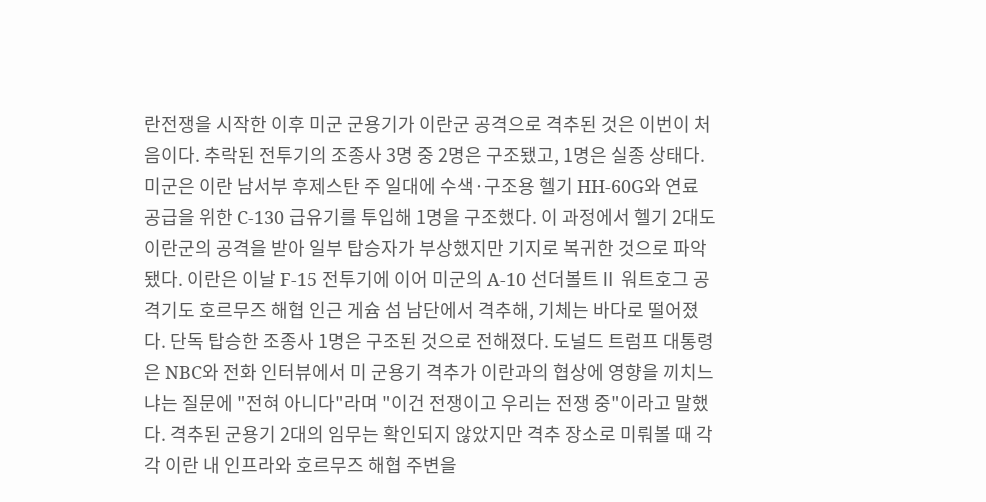란전쟁을 시작한 이후 미군 군용기가 이란군 공격으로 격추된 것은 이번이 처음이다. 추락된 전투기의 조종사 3명 중 2명은 구조됐고, 1명은 실종 상태다. 미군은 이란 남서부 후제스탄 주 일대에 수색·구조용 헬기 HH-60G와 연료 공급을 위한 C-130 급유기를 투입해 1명을 구조했다. 이 과정에서 헬기 2대도 이란군의 공격을 받아 일부 탑승자가 부상했지만 기지로 복귀한 것으로 파악됐다. 이란은 이날 F-15 전투기에 이어 미군의 A-10 선더볼트Ⅱ 워트호그 공격기도 호르무즈 해협 인근 게슘 섬 남단에서 격추해, 기체는 바다로 떨어졌다. 단독 탑승한 조종사 1명은 구조된 것으로 전해졌다. 도널드 트럼프 대통령은 NBC와 전화 인터뷰에서 미 군용기 격추가 이란과의 협상에 영향을 끼치느냐는 질문에 "전혀 아니다"라며 "이건 전쟁이고 우리는 전쟁 중"이라고 말했다. 격추된 군용기 2대의 임무는 확인되지 않았지만 격추 장소로 미뤄볼 때 각각 이란 내 인프라와 호르무즈 해협 주변을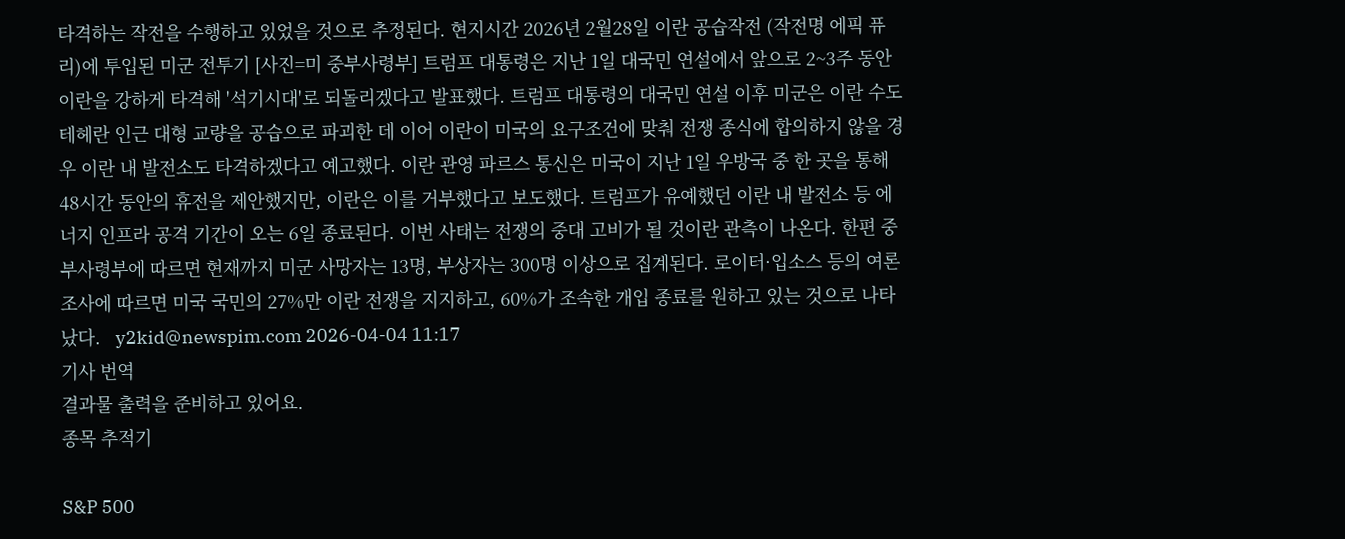타격하는 작전을 수행하고 있었을 것으로 추정된다. 현지시간 2026년 2월28일 이란 공습작전 (작전명 에픽 퓨리)에 투입된 미군 전투기 [사진=미 중부사령부] 트럼프 대통령은 지난 1일 대국민 연설에서 앞으로 2~3주 동안 이란을 강하게 타격해 '석기시대'로 되돌리겠다고 발표했다. 트럼프 대통령의 대국민 연설 이후 미군은 이란 수도 테헤란 인근 대형 교량을 공습으로 파괴한 데 이어 이란이 미국의 요구조건에 맞춰 전쟁 종식에 합의하지 않을 경우 이란 내 발전소도 타격하겠다고 예고했다. 이란 관영 파르스 통신은 미국이 지난 1일 우방국 중 한 곳을 통해 48시간 동안의 휴전을 제안했지만, 이란은 이를 거부했다고 보도했다. 트럼프가 유예했던 이란 내 발전소 등 에너지 인프라 공격 기간이 오는 6일 종료된다. 이번 사태는 전쟁의 중대 고비가 될 것이란 관측이 나온다. 한편 중부사령부에 따르면 현재까지 미군 사망자는 13명, 부상자는 300명 이상으로 집계된다. 로이터·입소스 등의 여론조사에 따르면 미국 국민의 27%만 이란 전쟁을 지지하고, 60%가 조속한 개입 종료를 원하고 있는 것으로 나타났다.   y2kid@newspim.com 2026-04-04 11:17
기사 번역
결과물 출력을 준비하고 있어요.
종목 추적기

S&P 500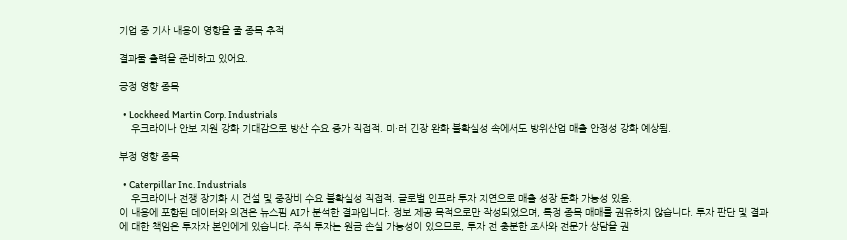기업 중 기사 내용이 영향을 줄 종목 추적

결과물 출력을 준비하고 있어요.

긍정 영향 종목

  • Lockheed Martin Corp. Industrials
    우크라이나 안보 지원 강화 기대감으로 방산 수요 증가 직접적. 미·러 긴장 완화 불확실성 속에서도 방위산업 매출 안정성 강화 예상됨.

부정 영향 종목

  • Caterpillar Inc. Industrials
    우크라이나 전쟁 장기화 시 건설 및 중장비 수요 불확실성 직접적. 글로벌 인프라 투자 지연으로 매출 성장 둔화 가능성 있음.
이 내용에 포함된 데이터와 의견은 뉴스핌 AI가 분석한 결과입니다. 정보 제공 목적으로만 작성되었으며, 특정 종목 매매를 권유하지 않습니다. 투자 판단 및 결과에 대한 책임은 투자자 본인에게 있습니다. 주식 투자는 원금 손실 가능성이 있으므로, 투자 전 충분한 조사와 전문가 상담을 권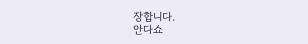장합니다.
안다쇼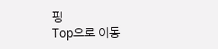핑
Top으로 이동